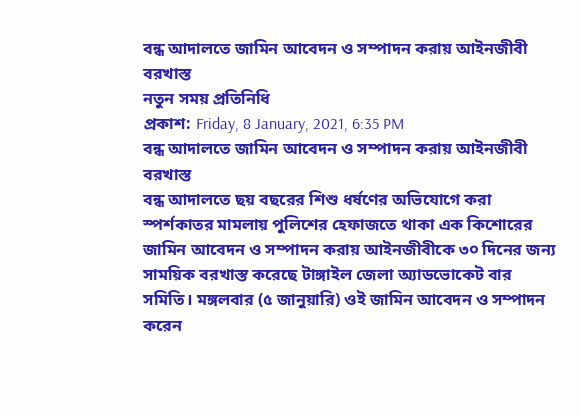বন্ধ আদালতে জামিন আবেদন ও সম্পাদন করায় আইনজীবী বরখাস্ত
নতুন সময় প্রতিনিধি
প্রকাশ: Friday, 8 January, 2021, 6:35 PM
বন্ধ আদালতে জামিন আবেদন ও সম্পাদন করায় আইনজীবী বরখাস্ত
বন্ধ আদালতে ছয় বছরের শিশু ধর্ষণের অভিযোগে করা স্পর্শকাতর মামলায় পুলিশের হেফাজতে থাকা এক কিশোরের জামিন আবেদন ও সম্পাদন করায় আইনজীবীকে ৩০ দিনের জন্য সাময়িক বরখাস্ত করেছে টাঙ্গাইল জেলা অ্যাডভোকেট বার সমিতি। মঙ্গলবার (৫ জানুয়ারি) ওই জামিন আবেদন ও সম্পাদন করেন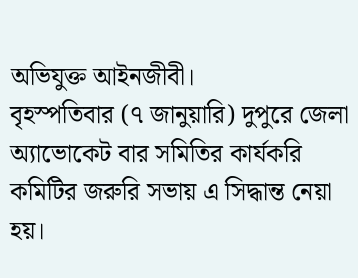অভিযুক্ত আইনজীবী।
বৃহস্পতিবার (৭ জানুয়ারি) দুপুরে জেলা অ্যাভোকেট বার সমিতির কার্যকরি কমিটির জরুরি সভায় এ সিদ্ধান্ত নেয়া হয়।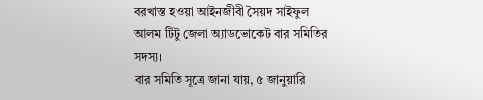বরখাস্ত হওয়া আইনজীবী সৈয়দ সাইফুল আলম টিটু জেলা অ্যাডভোকেট বার সমিতির সদস্য।
বার সমিতি সূত্রে জানা যায়, ৫ জানুয়ারি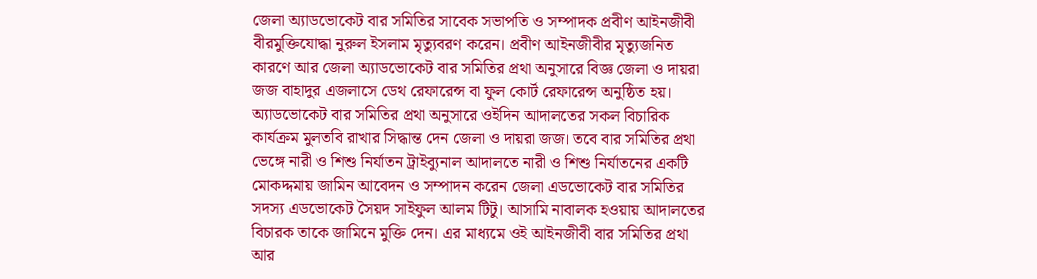জেলা অ্যাডভোকেট বার সমিতির সাবেক সভাপতি ও সম্পাদক প্রবীণ আইনজীবী বীরমুক্তিযোদ্ধা নুরুল ইসলাম মৃত্যুবরণ করেন। প্রবীণ আইনজীবীর মৃত্যুজনিত কারণে আর জেলা অ্যাডভোকেট বার সমিতির প্রথা অনুসারে বিজ্ঞ জেলা ও দায়রা জজ বাহাদুর এজলাসে ডেথ রেফারেন্স বা ফুল কোর্ট রেফারেন্স অনুষ্ঠিত হয়। অ্যাডভোকেট বার সমিতির প্রথা অনুসারে ওইদিন আদালতের সকল বিচারিক কার্যক্রম মুলতবি রাখার সিদ্ধান্ত দেন জেলা ও দায়রা জজ। তবে বার সমিতির প্রথা ভেঙ্গে নারী ও শিশু নির্যাতন ট্রাইব্যুনাল আদালতে নারী ও শিশু নির্যাতনের একটি মোকদ্দমায় জামিন আবেদন ও সম্পাদন করেন জেলা এডভোকেট বার সমিতির সদস্য এডভোকেট সৈয়দ সাইফুল আলম টিটু। আসামি নাবালক হওয়ায় আদালতের বিচারক তাকে জামিনে মুক্তি দেন। এর মাধ্যমে ওই আইনজীবী বার সমিতির প্রথা আর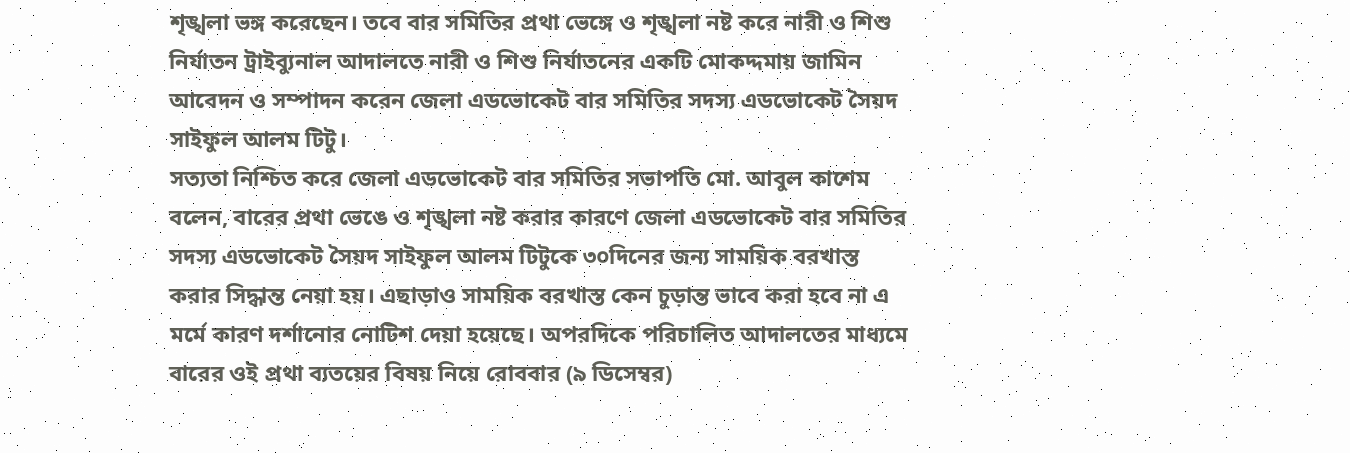শৃঙ্খলা ভঙ্গ করেছেন। তবে বার সমিতির প্রথা ভেঙ্গে ও শৃঙ্খলা নষ্ট করে নারী ও শিশু নির্যাতন ট্রাইব্যুনাল আদালতে নারী ও শিশু নির্যাতনের একটি মোকদ্দমায় জামিন আবেদন ও সম্পাদন করেন জেলা এডভোকেট বার সমিতির সদস্য এডভোকেট সৈয়দ সাইফুল আলম টিটু।
সত্যতা নিশ্চিত করে জেলা এডভোকেট বার সমিতির সভাপতি মো. আবুল কাশেম বলেন, বারের প্রথা ভেঙে ও শৃঙ্খলা নষ্ট করার কারণে জেলা এডভোকেট বার সমিতির সদস্য এডভোকেট সৈয়দ সাইফুল আলম টিটুকে ৩০দিনের জন্য সাময়িক বরখাস্ত করার সিদ্ধান্ত নেয়া হয়। এছাড়াও সাময়িক বরখাস্ত কেন চুড়ান্ত ভাবে করা হবে না এ মর্মে কারণ দর্শানোর নোটিশ দেয়া হয়েছে। অপরদিকে পরিচালিত আদালতের মাধ্যমে বারের ওই প্রথা ব্যতয়ের বিষয় নিয়ে রোববার (৯ ডিসেম্বর)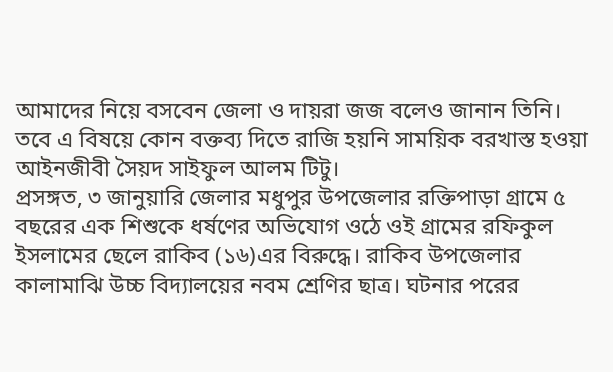আমাদের নিয়ে বসবেন জেলা ও দায়রা জজ বলেও জানান তিনি।
তবে এ বিষয়ে কোন বক্তব্য দিতে রাজি হয়নি সাময়িক বরখাস্ত হওয়া আইনজীবী সৈয়দ সাইফুল আলম টিটু।
প্রসঙ্গত, ৩ জানুয়ারি জেলার মধুপুর উপজেলার রক্তিপাড়া গ্রামে ৫ বছরের এক শিশুকে ধর্ষণের অভিযোগ ওঠে ওই গ্রামের রফিকুল ইসলামের ছেলে রাকিব (১৬)এর বিরুদ্ধে। রাকিব উপজেলার কালামাঝি উচ্চ বিদ্যালয়ের নবম শ্রেণির ছাত্র। ঘটনার পরের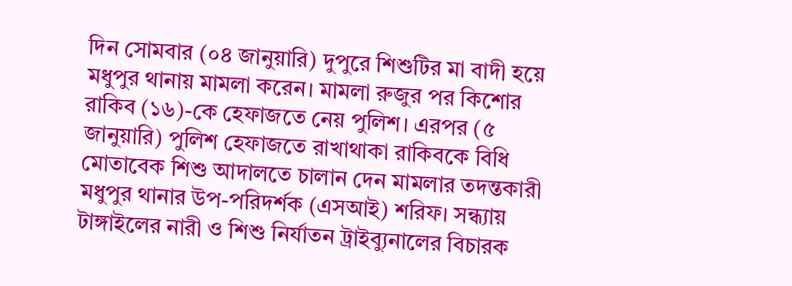দিন সোমবার (০৪ জানুয়ারি) দুপুরে শিশুটির মা বাদী হয়ে মধুপুর থানায় মামলা করেন। মামলা রুজুর পর কিশোর রাকিব (১৬)-কে হেফাজতে নেয় পুলিশ। এরপর (৫ জানুয়ারি) পুলিশ হেফাজতে রাখাথাকা রাকিবকে বিধি মোতাবেক শিশু আদালতে চালান দেন মামলার তদন্তকারী মধুপুর থানার উপ-পরিদর্শক (এসআই) শরিফ। সন্ধ্যায় টাঙ্গাইলের নারী ও শিশু নির্যাতন ট্রাইব্যুনালের বিচারক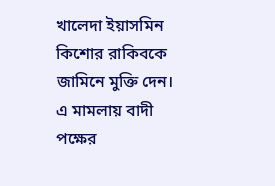খালেদা ইয়াসমিন কিশোর রাকিবকে জামিনে মুক্তি দেন। এ মামলায় বাদী পক্ষের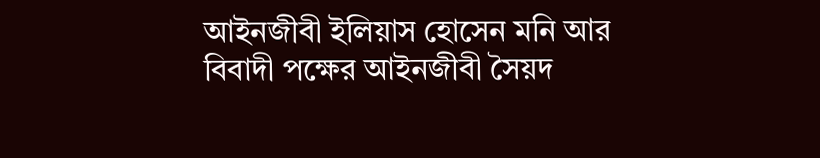আইনজীবী ইলিয়াস হোসেন মনি আর বিবাদী পক্ষের আইনজীবী সৈয়দ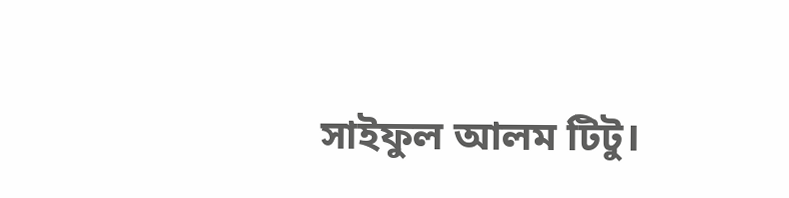সাইফুল আলম টিটু।